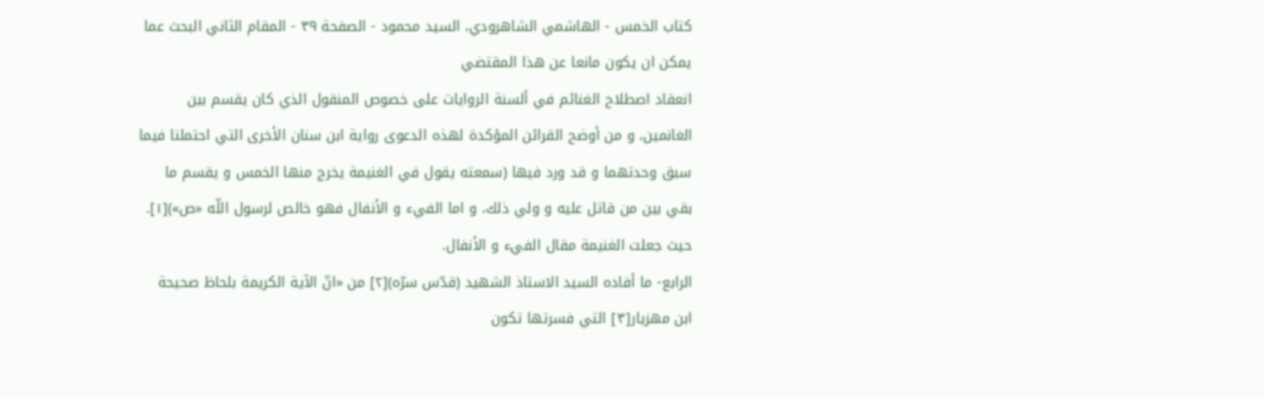كتاب الخمس - الهاشمي الشاهرودي، السيد محمود - الصفحة ٣٩ - المقام الثاني البحث عما يمكن ان يكون مانعا عن هذا المقتضي
انعقاد اصطلاح الغنائم في ألسنة الروايات على خصوص المنقول الذي كان يقسم بين الغانمين، و من أوضح القرائن المؤكدة لهذه الدعوى رواية ابن سنان الأخرى التي احتملنا فيما سبق وحدتهما و قد ورد فيها (سمعته يقول في الغنيمة يخرج منها الخمس و يقسم ما بقي بين من قاتل عليه و ولي ذلك، و اما الفيء و الأنفال فهو خالص لرسول اللّه «ص»)[١]. حيث جعلت الغنيمة مقال الفيء و الأنفال.
الرابع- ما أفاده السيد الاستاذ الشهيد (قدّس سرّه)[٢] من «انّ الآية الكريمة بلحاظ صحيحة ابن مهزيار[٣] التي فسرتها تكون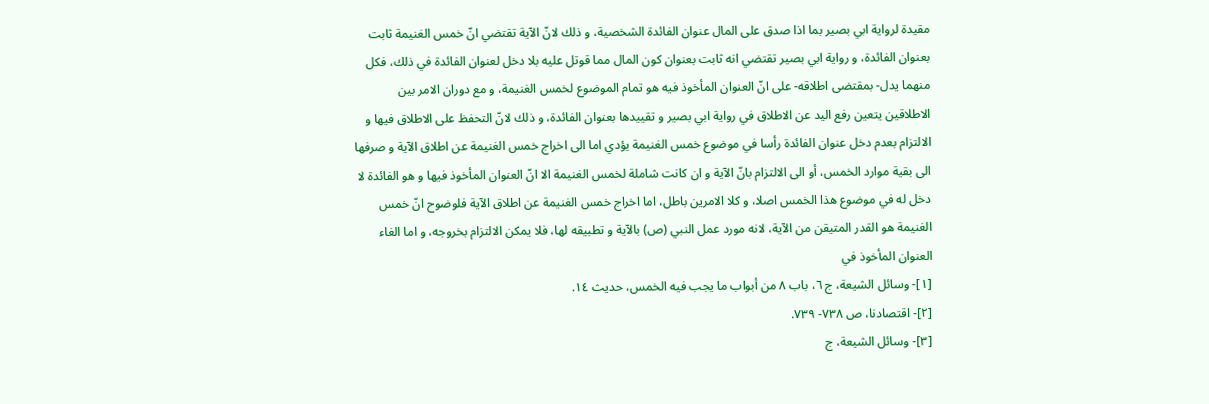مقيدة لرواية ابي بصير بما اذا صدق على المال عنوان الفائدة الشخصية، و ذلك لانّ الآية تقتضي انّ خمس الغنيمة ثابت بعنوان الفائدة، و رواية ابي بصير تقتضي انه ثابت بعنوان كون المال مما قوتل عليه بلا دخل لعنوان الفائدة في ذلك، فكل منهما يدل- بمقتضى اطلاقه- على انّ العنوان المأخوذ فيه هو تمام الموضوع لخمس الغنيمة، و مع دوران الامر بين الاطلاقين يتعين رفع اليد عن الاطلاق في رواية ابي بصير و تقييدها بعنوان الفائدة، و ذلك لانّ التحفظ على الاطلاق فيها و الالتزام بعدم دخل عنوان الفائدة رأسا في موضوع خمس الغنيمة يؤدي اما الى اخراج خمس الغنيمة عن اطلاق الآية و صرفها الى بقية موارد الخمس، أو الى الالتزام بانّ الآية و ان كانت شاملة لخمس الغنيمة الا انّ العنوان المأخوذ فيها و هو الفائدة لا دخل له في موضوع هذا الخمس اصلا، و كلا الامرين باطل، اما اخراج خمس الغنيمة عن اطلاق الآية فلوضوح انّ خمس الغنيمة هو القدر المتيقن من الآية، لانه مورد عمل النبي (ص) بالآية و تطبيقه لها، فلا يمكن الالتزام بخروجه، و اما الغاء العنوان المأخوذ في
[١]- وسائل الشيعة، ج ٦، باب ٨ من أبواب ما يجب فيه الخمس، حديث ١٤.
[٢]- اقتصادنا، ص ٧٣٨- ٧٣٩.
[٣]- وسائل الشيعة، ج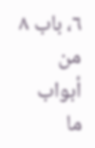٦، باب ٨ من أبواب ما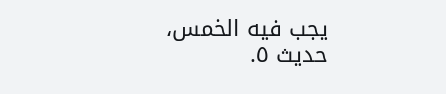يجب فيه الخمس، حديث ٥.